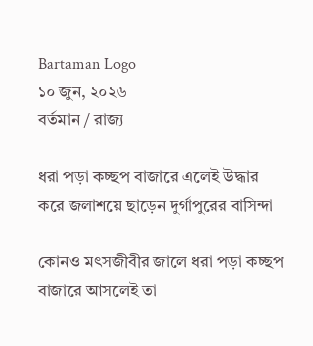Bartaman Logo
১০ জুন, ২০২৬
বর্তমান / রাজ্য

ধরা পড়া কচ্ছপ বাজারে এলেই উদ্ধার করে জলাশয়ে ছাড়েন দুর্গাপুরের বাসিন্দা

কোনও মৎসজীবীর জালে ধরা পড়া কচ্ছপ বাজারে আসলেই তা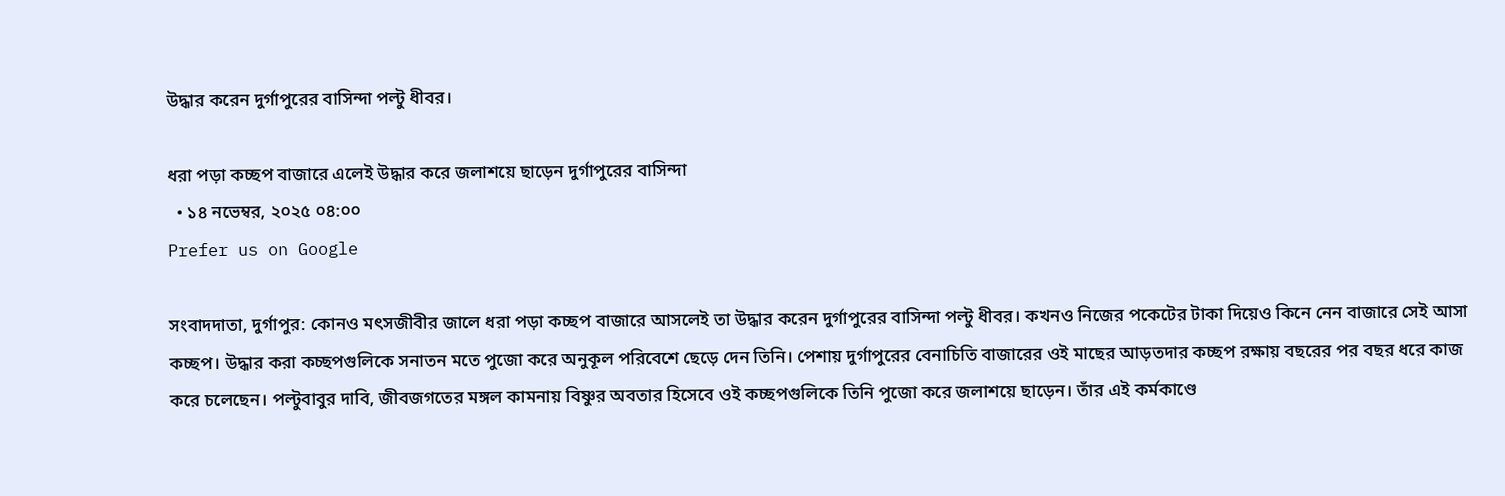উদ্ধার করেন দুর্গাপুরের বাসিন্দা পল্টু ধীবর।

ধরা পড়া কচ্ছপ বাজারে এলেই উদ্ধার করে জলাশয়ে ছাড়েন দুর্গাপুরের বাসিন্দা
  • ১৪ নভেম্বর, ২০২৫ ০৪:০০
Prefer us on Google

সংবাদদাতা, দুর্গাপুর: কোনও মৎসজীবীর জালে ধরা পড়া কচ্ছপ বাজারে আসলেই তা উদ্ধার করেন দুর্গাপুরের বাসিন্দা পল্টু ধীবর। কখনও নিজের পকেটের টাকা দিয়েও কিনে নেন বাজারে সেই আসা কচ্ছপ। উদ্ধার করা কচ্ছপগুলিকে সনাতন মতে পুজো করে অনুকূল পরিবেশে ছেড়ে দেন তিনি। পেশায় দুর্গাপুরের বেনাচিতি বাজারের ওই মাছের আড়তদার কচ্ছপ রক্ষায় বছরের পর বছর ধরে কাজ করে চলেছেন। পল্টুবাবুর দাবি, জীবজগতের মঙ্গল কামনায় বিষ্ণুর অবতার হিসেবে ওই কচ্ছপগুলিকে তিনি পুজো করে জলাশয়ে ছাড়েন। তাঁর এই কর্মকাণ্ডে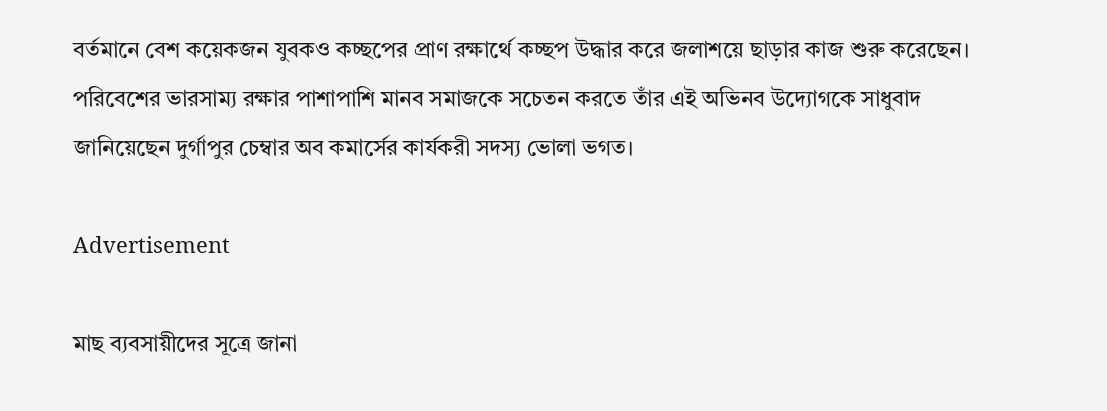বর্তমানে বেশ কয়েকজন যুবকও কচ্ছপের প্রাণ রক্ষার্থে কচ্ছপ উদ্ধার করে জলাশয়ে ছাড়ার কাজ শুরু করেছেন। পরিবেশের ভারসাম্য রক্ষার পাশাপাশি মানব সমাজকে সচেতন করতে তাঁর এই অভিনব উদ্যোগকে সাধুবাদ জানিয়েছেন দুর্গাপুর চেম্বার অব কমার্সের কার্যকরী সদস্য ভোলা ভগত।

Advertisement

মাছ ব্যবসায়ীদের সূত্রে জানা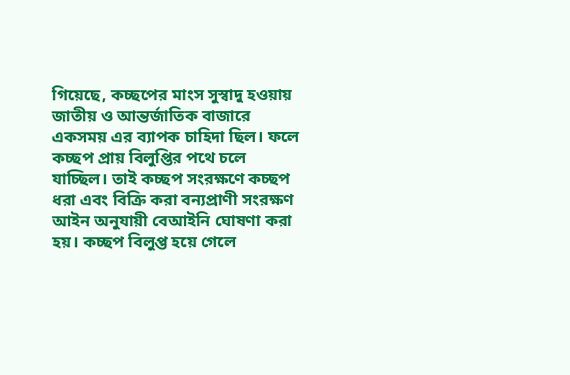গিয়েছে, কচ্ছপের মাংস সুস্বাদু হওয়ায় জাতীয় ও আন্তর্জাতিক বাজারে একসময় এর ব্যাপক চাহিদা ছিল। ফলে কচ্ছপ প্রায় বিলুপ্তির পথে চলে যাচ্ছিল। তাই কচ্ছপ সংরক্ষণে কচ্ছপ ধরা এবং বিক্রি করা বন্যপ্রাণী সংরক্ষণ আইন অনুযায়ী বেআইনি ঘোষণা করা হয়। কচ্ছপ বিলুপ্ত হয়ে গেলে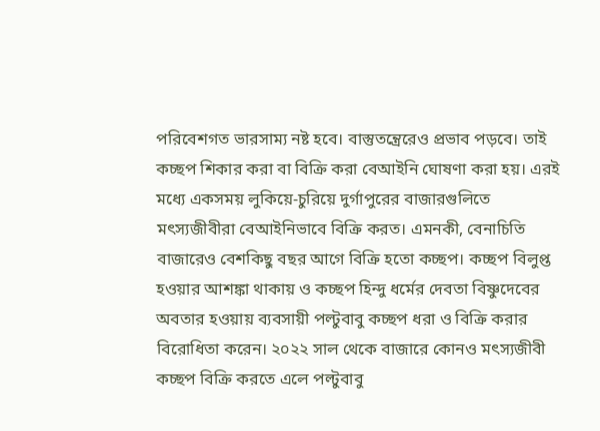পরিবেশগত ভারসাম্য নষ্ট হবে। বাস্তুতন্ত্রেরেও প্রভাব পড়বে। তাই কচ্ছপ শিকার করা বা বিক্রি করা বেআইনি ঘোষণা করা হয়। এরই মধ্যে একসময় লুকিয়ে-চুরিয়ে দুর্গাপুরের বাজারগুলিতে মৎস্যজীবীরা বেআইনিভাবে বিক্রি করত। এমনকী, বেনাচিতি বাজারেও বেশকিছু বছর আগে বিক্রি হতো কচ্ছপ। কচ্ছপ বিলুপ্ত হওয়ার আশঙ্কা থাকায় ও কচ্ছপ হিন্দু ধর্মের দেবতা বিষ্ণুদেবের অবতার হওয়ায় ব্যবসায়ী পল্টুবাবু কচ্ছপ ধরা ও বিক্রি করার বিরোধিতা করেন। ২০২২ সাল থেকে বাজারে কোনও মৎস্যজীবী কচ্ছপ বিক্রি করতে এলে পল্টুবাবু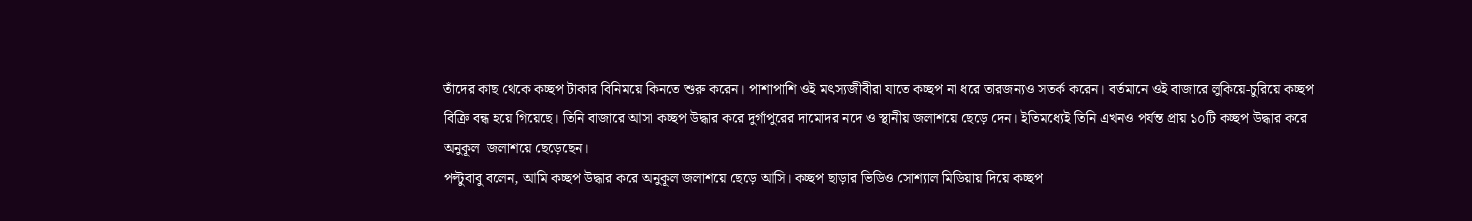তাঁদের কাছ থেকে কচ্ছপ টাকার বিনিময়ে কিনতে শুরু করেন। পাশাপাশি ওই মৎস্যজীবীরা যাতে কচ্ছপ না ধরে তারজন্যও সতর্ক করেন। বর্তমানে ওই বাজারে লুকিয়ে-চুরিয়ে কচ্ছপ বিক্রি বন্ধ হয়ে গিয়েছে। তিনি বাজারে আসা কচ্ছপ উদ্ধার করে দুর্গাপুরের দামোদর নদে ও স্থানীয় জলাশয়ে ছেড়ে দেন। ইতিমধ্যেই তিনি এখনও পর্যন্ত প্রায় ১০টি কচ্ছপ উদ্ধার করে অনুকূল  জলাশয়ে ছেড়েছেন।
পল্টুবাবু বলেন, আমি কচ্ছপ উদ্ধার করে অনুকূল জলাশয়ে ছেড়ে আসি। কচ্ছপ ছাড়ার ভিডিও সোশ্যাল মিডিয়ায় দিয়ে কচ্ছপ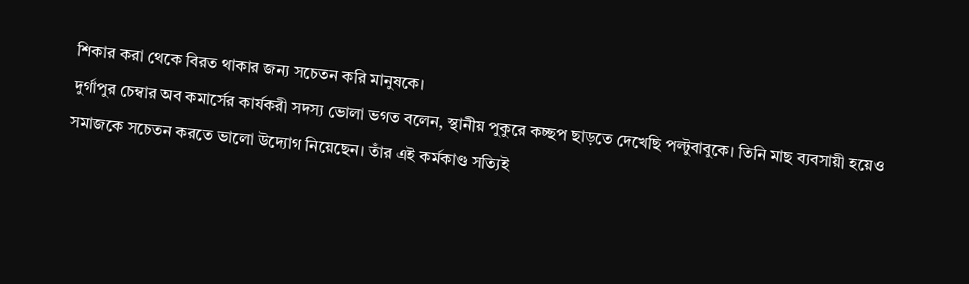শিকার করা থেকে বিরত থাকার জন্য সচেতন করি মানুষকে।
দুর্গাপুর চেম্বার অব কমার্সের কার্যকরী সদস্য ভোলা ভগত বলেন, স্থানীয় পুকুরে কচ্ছপ ছাড়তে দেখেছি পল্টুবাবুকে। তিনি মাছ ব্যবসায়ী হয়েও  সমাজকে সচেতন করতে ভালো উদ্যোগ নিয়েছেন। তাঁর এই কর্মকাণ্ড সত্যিই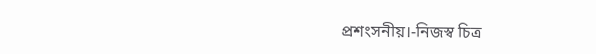প্রশংসনীয়।-নিজস্ব চিত্র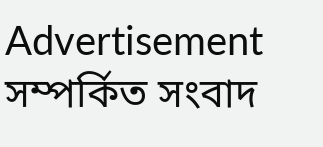Advertisement
সম্পর্কিত সংবাদ